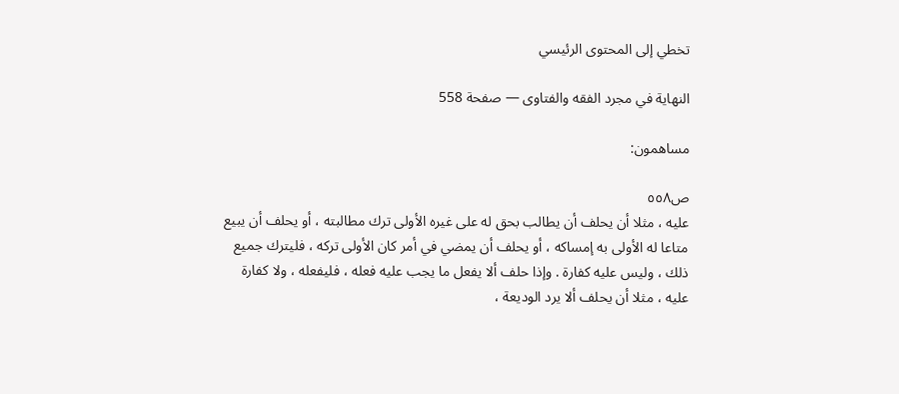تخطي إلى المحتوى الرئيسي

النهاية في مجرد الفقه والفتاوى — صفحة 558

مساهمون:

ص٥٥٨
عليه ، مثلا أن يحلف أن يطالب بحق له على غيره الأولى ترك مطالبته ، أو يحلف أن يبيع متاعا له الأولى به إمساكه ، أو يحلف أن يمضي في أمر كان الأولى تركه ، فليترك جميع ذلك ، وليس عليه كفارة . وإذا حلف ألا يفعل ما يجب عليه فعله ، فليفعله ، ولا كفارة عليه ، مثلا أن يحلف ألا يرد الوديعة ،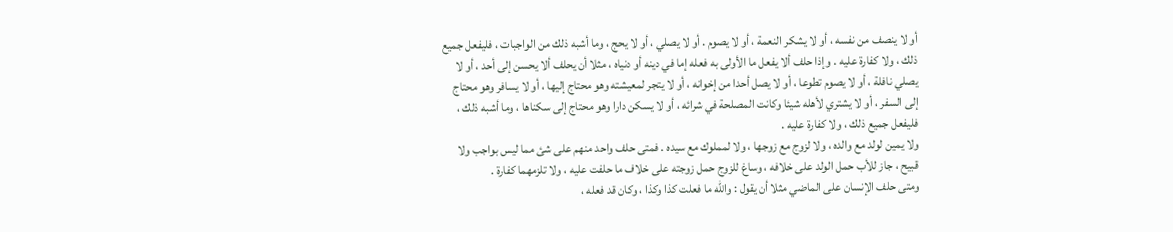أو لا ينصف من نفسه ، أو لا يشكر النعمة ، أو لا يصوم . أو لا يصلي ، أو لا يحج ، وما أشبه ذلك من الواجبات ، فليفعل جميع ذلك ، ولا كفارة عليه . وإذا حلف ألا يفعل ما الأولى به فعله إما في دينه أو دنياه ، مثلا أن يحلف ألا يحسن إلى أحد ، أو لا يصلي نافلة ، أو لا يصوم تطوعا ، أو لا يصل أحدا من إخوانه ، أو لا يتجر لمعيشته وهو محتاج إليها ، أو لا يسافر وهو محتاج إلى السفر ، أو لا يشتري لأهله شيئا وكانت المصلحة في شرائه ، أو لا يسكن دارا وهو محتاج إلى سكناها ، وما أشبه ذلك ، فليفعل جميع ذلك ، ولا كفارة عليه .
ولا يمين لولد مع والده ، ولا لزوج مع زوجها ، ولا لمملوك مع سيده . فمتى حلف واحد منهم على شئ مما ليس بواجب ولا قبيح ، جاز للأب حمل الولد على خلافه ، وساغ للزوج حمل زوجته على خلاف ما حلفت عليه ، ولا تلزمهما كفارة .
ومتى حلف الإنسان على الماضي مثلا أن يقول : والله ما فعلت كذا وكذا ، وكان قد فعله ،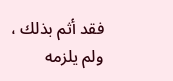فقد أثم بذلك ، ولم يلزمه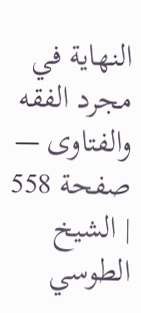النهاية في مجرد الفقه والفتاوى — صفحة 558 | الشيخ الطوسي